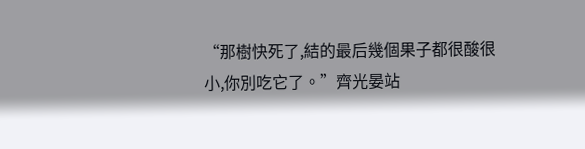“那樹快死了,結的最后幾個果子都很酸很小,你別吃它了。”齊光晏站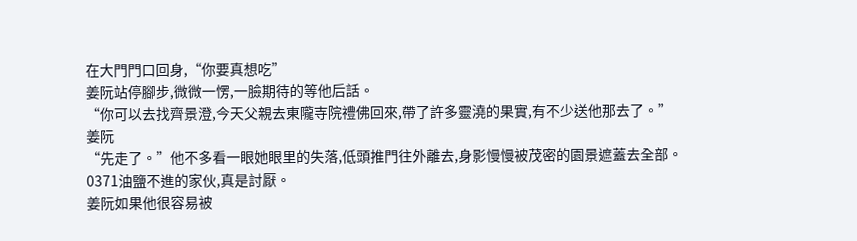在大門門口回身,“你要真想吃”
姜阮站停腳步,微微一愣,一臉期待的等他后話。
“你可以去找齊景澄,今天父親去東隴寺院禮佛回來,帶了許多靈澆的果實,有不少送他那去了。”
姜阮
“先走了。”他不多看一眼她眼里的失落,低頭推門往外離去,身影慢慢被茂密的園景遮蓋去全部。
0371油鹽不進的家伙,真是討厭。
姜阮如果他很容易被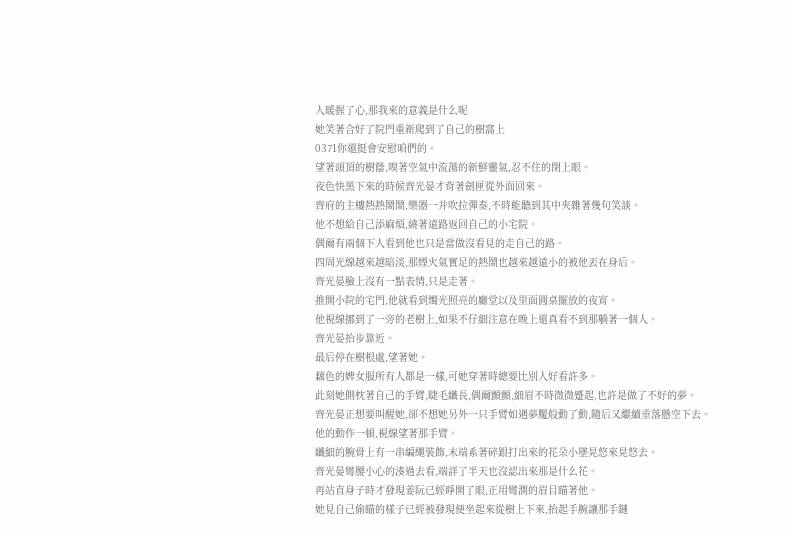人暖握了心,那我來的意義是什么呢
她笑著合好了院門重新爬到了自己的樹窩上
0371你還挺會安慰咱們的。
望著頭頂的樹蔭,嗅著空氣中流蕩的新鮮靈氣,忍不住的閉上眼。
夜色快黑下來的時候齊光晏才背著劍匣從外面回來。
齊府的主樓熱熱鬧鬧,樂器一并吹拉彈奏,不時能聽到其中夾雜著幾句笑談。
他不想給自己添麻煩,繞著遠路返回自己的小宅院。
偶爾有兩個下人看到他也只是當做沒看見的走自己的路。
四周光線越來越暗淡,那煙火氣實足的熱鬧也越來越遠小的被他丟在身后。
齊光晏臉上沒有一點表情,只是走著。
推開小院的宅門,他就看到燭光照亮的廳堂以及里面圓桌擺放的夜宵。
他視線挪到了一旁的老樹上,如果不仔細注意在晚上還真看不到那躺著一個人。
齊光晏抬步靠近。
最后停在樹根處,望著她。
藕色的婢女服所有人都是一樣,可她穿著時總要比別人好看許多。
此刻她側枕著自己的手臂,睫毛纖長,偶爾顫顫,細眉不時微微蹙起,也許是做了不好的夢。
齊光晏正想要叫醒她,卻不想她另外一只手臂如遇夢魘般動了動,隨后又繼續垂落懸空下去。
他的動作一頓,視線望著那手臂。
纖細的腕骨上有一串編繩裝飾,末端系著碎銀打出來的花朵小墜晃悠來晃悠去。
齊光晏彎腰小心的湊過去看,端詳了半天也沒認出來那是什么花。
再站直身子時才發現姜阮已經睜開了眼,正用彎潤的眉目瞄著他。
她見自己偷瞄的樣子已經被發現便坐起來從樹上下來,抬起手腕讓那手鏈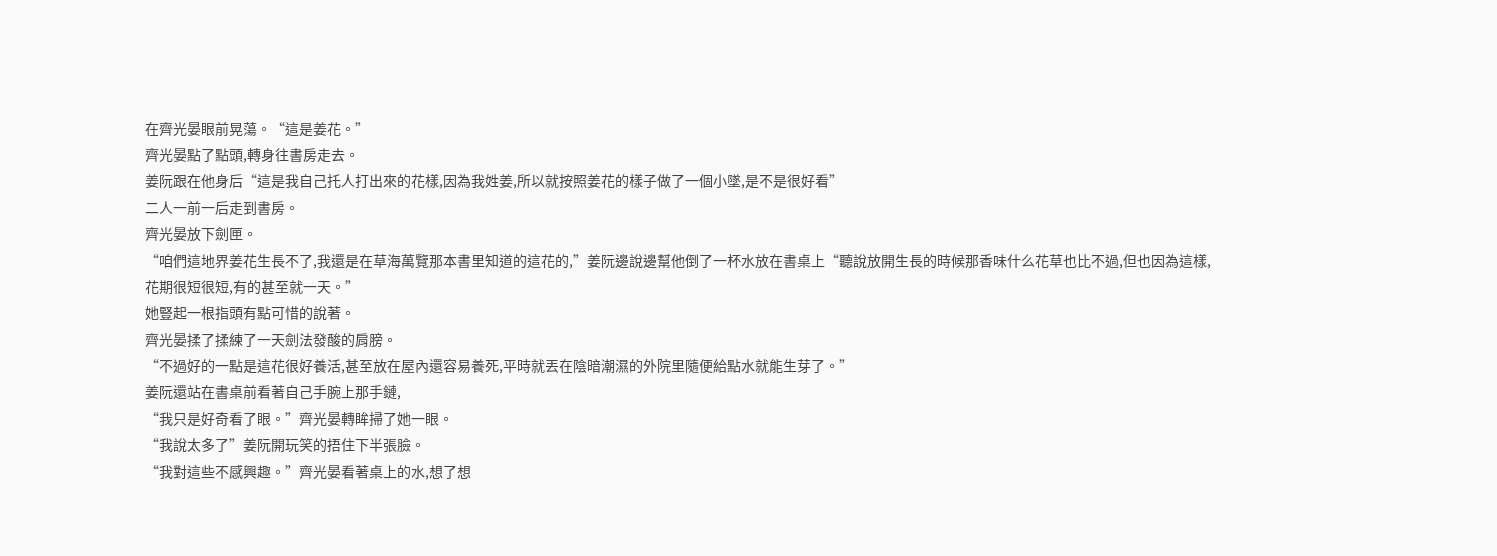在齊光晏眼前晃蕩。“這是姜花。”
齊光晏點了點頭,轉身往書房走去。
姜阮跟在他身后“這是我自己托人打出來的花樣,因為我姓姜,所以就按照姜花的樣子做了一個小墜,是不是很好看”
二人一前一后走到書房。
齊光晏放下劍匣。
“咱們這地界姜花生長不了,我還是在草海萬覽那本書里知道的這花的,”姜阮邊說邊幫他倒了一杯水放在書桌上“聽說放開生長的時候那香味什么花草也比不過,但也因為這樣,花期很短很短,有的甚至就一天。”
她豎起一根指頭有點可惜的說著。
齊光晏揉了揉練了一天劍法發酸的肩膀。
“不過好的一點是這花很好養活,甚至放在屋內還容易養死,平時就丟在陰暗潮濕的外院里隨便給點水就能生芽了。”
姜阮還站在書桌前看著自己手腕上那手鏈,
“我只是好奇看了眼。”齊光晏轉眸掃了她一眼。
“我說太多了”姜阮開玩笑的捂住下半張臉。
“我對這些不感興趣。”齊光晏看著桌上的水,想了想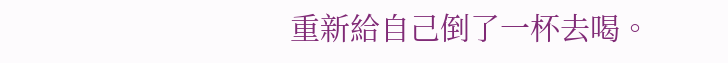重新給自己倒了一杯去喝。